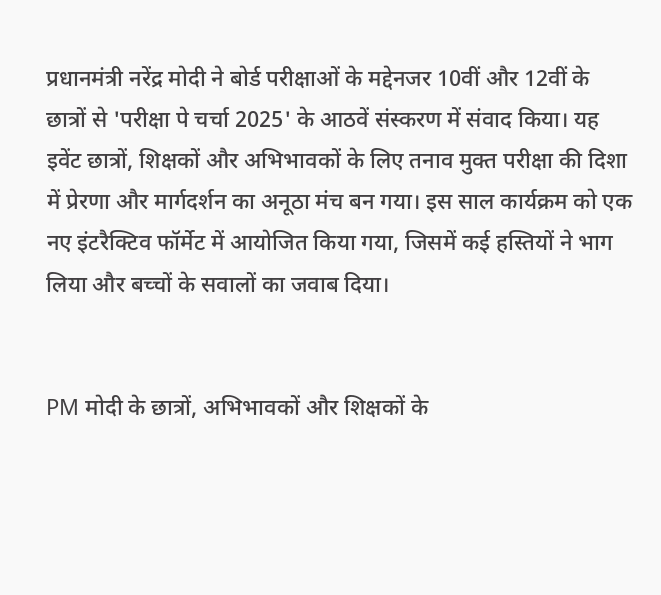प्रधानमंत्री नरेंद्र मोदी ने बोर्ड परीक्षाओं के मद्देनजर 10वीं और 12वीं के छात्रों से 'परीक्षा पे चर्चा 2025' के आठवें संस्करण में संवाद किया। यह इवेंट छात्रों, शिक्षकों और अभिभावकों के लिए तनाव मुक्त परीक्षा की दिशा में प्रेरणा और मार्गदर्शन का अनूठा मंच बन गया। इस साल कार्यक्रम को एक नए इंटरैक्टिव फॉर्मेट में आयोजित किया गया, जिसमें कई हस्तियों ने भाग लिया और बच्चों के सवालों का जवाब दिया।


PM मोदी के छात्रों, अभिभावकों और शिक्षकों के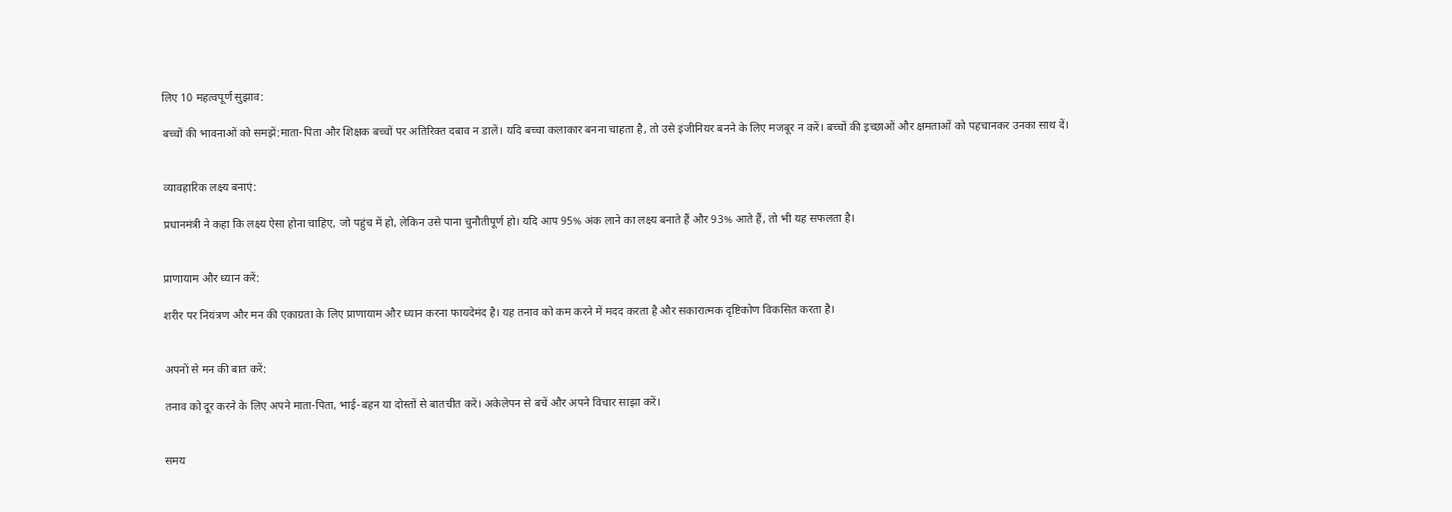लिए 10 महत्वपूर्ण सुझाव:

बच्चों की भावनाओं को समझें:माता-पिता और शिक्षक बच्चों पर अतिरिक्त दबाव न डालें। यदि बच्चा कलाकार बनना चाहता है, तो उसे इंजीनियर बनने के लिए मजबूर न करें। बच्चों की इच्छाओं और क्षमताओं को पहचानकर उनका साथ दें।


व्यावहारिक लक्ष्य बनाएं:

प्रधानमंत्री ने कहा कि लक्ष्य ऐसा होना चाहिए, जो पहुंच में हो, लेकिन उसे पाना चुनौतीपूर्ण हो। यदि आप 95% अंक लाने का लक्ष्य बनाते हैं और 93% आते हैं, तो भी यह सफलता है।


प्राणायाम और ध्यान करें:

शरीर पर नियंत्रण और मन की एकाग्रता के लिए प्राणायाम और ध्यान करना फायदेमंद है। यह तनाव को कम करने में मदद करता है और सकारात्मक दृष्टिकोण विकसित करता है।


अपनों से मन की बात करें:

तनाव को दूर करने के लिए अपने माता-पिता, भाई-बहन या दोस्तों से बातचीत करें। अकेलेपन से बचें और अपने विचार साझा करें।


समय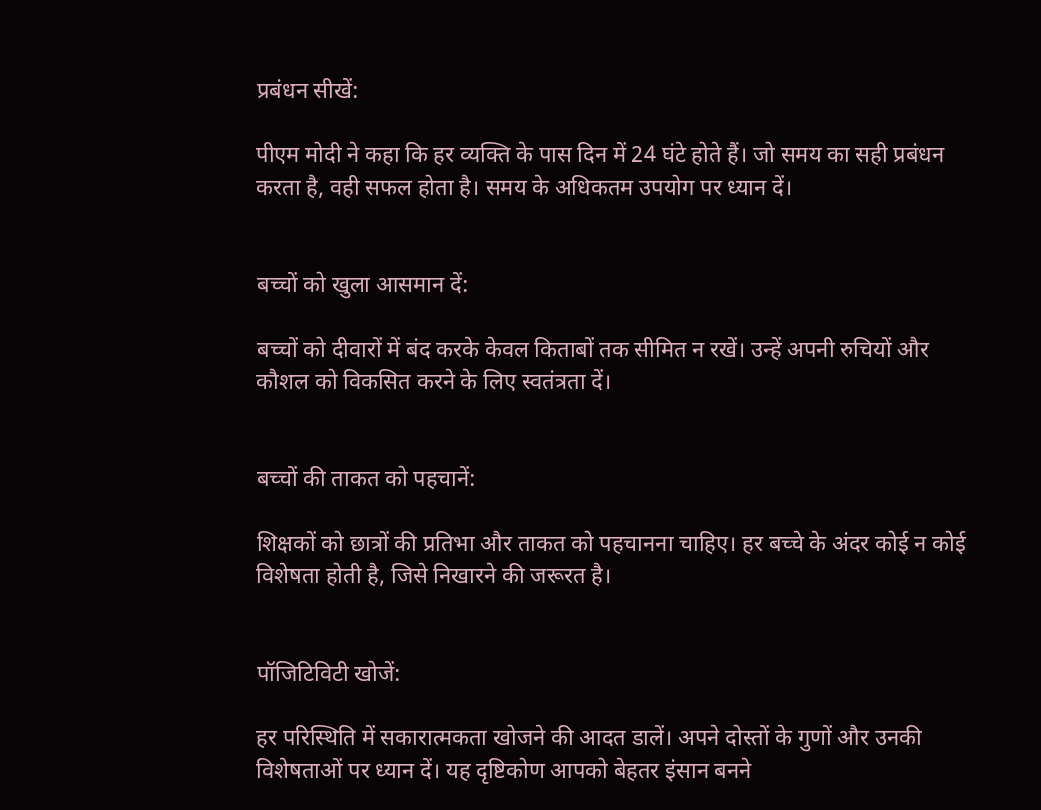प्रबंधन सीखें:

पीएम मोदी ने कहा कि हर व्यक्ति के पास दिन में 24 घंटे होते हैं। जो समय का सही प्रबंधन करता है, वही सफल होता है। समय के अधिकतम उपयोग पर ध्यान दें।


बच्चों को खुला आसमान दें:

बच्चों को दीवारों में बंद करके केवल किताबों तक सीमित न रखें। उन्हें अपनी रुचियों और कौशल को विकसित करने के लिए स्वतंत्रता दें।


बच्चों की ताकत को पहचानें:

शिक्षकों को छात्रों की प्रतिभा और ताकत को पहचानना चाहिए। हर बच्चे के अंदर कोई न कोई विशेषता होती है, जिसे निखारने की जरूरत है।


पॉजिटिविटी खोजें:

हर परिस्थिति में सकारात्मकता खोजने की आदत डालें। अपने दोस्तों के गुणों और उनकी विशेषताओं पर ध्यान दें। यह दृष्टिकोण आपको बेहतर इंसान बनने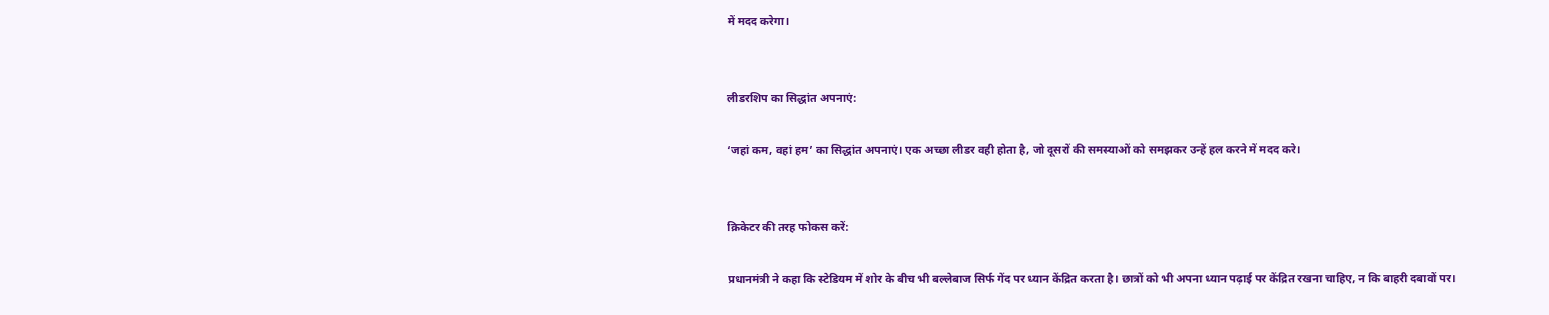में मदद करेगा।


लीडरशिप का सिद्धांत अपनाएं:

‘जहां कम, वहां हम’ का सिद्धांत अपनाएं। एक अच्छा लीडर वही होता है, जो दूसरों की समस्याओं को समझकर उन्हें हल करने में मदद करे।


क्रिकेटर की तरह फोकस करें:

प्रधानमंत्री ने कहा कि स्टेडियम में शोर के बीच भी बल्लेबाज सिर्फ गेंद पर ध्यान केंद्रित करता है। छात्रों को भी अपना ध्यान पढ़ाई पर केंद्रित रखना चाहिए, न कि बाहरी दबावों पर।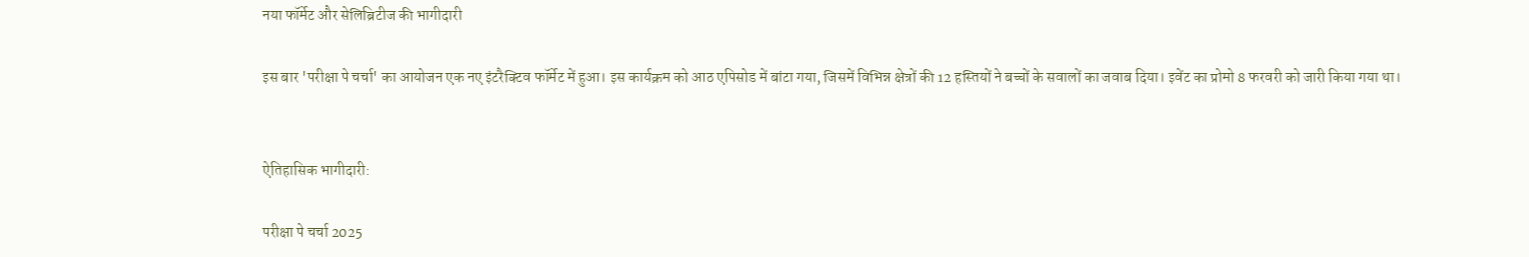नया फॉर्मेट और सेलिब्रिटीज की भागीदारी

इस बार 'परीक्षा पे चर्चा' का आयोजन एक नए इंटरैक्टिव फॉर्मेट में हुआ। इस कार्यक्रम को आठ एपिसोड में बांटा गया, जिसमें विभिन्न क्षेत्रों की 12 हस्तियों ने बच्चों के सवालों का जवाब दिया। इवेंट का प्रोमो 8 फरवरी को जारी किया गया था।


ऐतिहासिक भागीदारी:

परीक्षा पे चर्चा 2025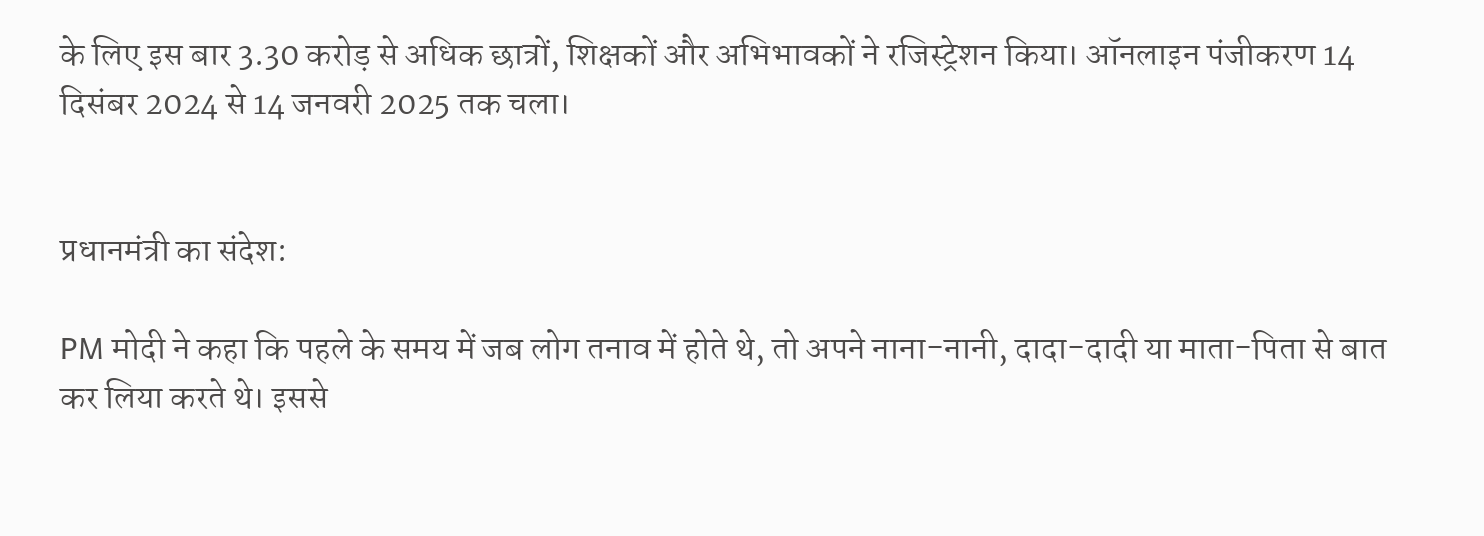के लिए इस बार 3.30 करोड़ से अधिक छात्रों, शिक्षकों और अभिभावकों ने रजिस्ट्रेशन किया। ऑनलाइन पंजीकरण 14 दिसंबर 2024 से 14 जनवरी 2025 तक चला।


प्रधानमंत्री का संदेश:

PM मोदी ने कहा कि पहले के समय में जब लोग तनाव में होते थे, तो अपने नाना-नानी, दादा-दादी या माता-पिता से बात कर लिया करते थे। इससे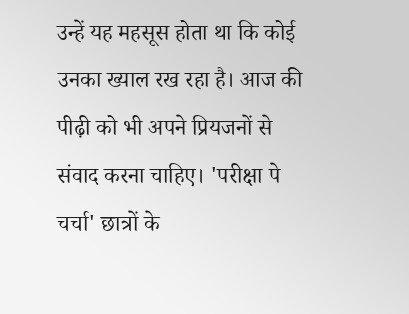उन्हें यह महसूस होता था कि कोई उनका ख्याल रख रहा है। आज की पीढ़ी को भी अपने प्रियजनों से संवाद करना चाहिए। 'परीक्षा पे चर्चा' छात्रों के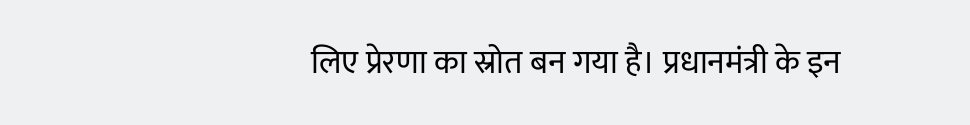लिए प्रेरणा का स्रोत बन गया है। प्रधानमंत्री के इन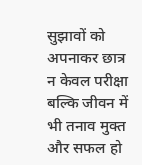सुझावों को अपनाकर छात्र न केवल परीक्षा बल्कि जीवन में भी तनाव मुक्त और सफल हो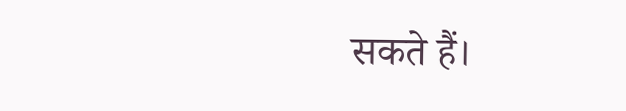सकते हैं।